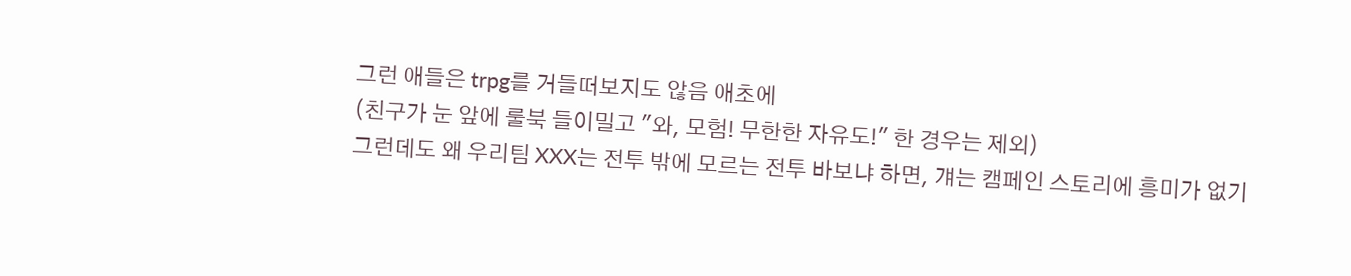그런 애들은 trpg를 거들떠보지도 않음 애초에
(친구가 눈 앞에 룰북 들이밀고 "와, 모험! 무한한 자유도!" 한 경우는 제외)
그런데도 왜 우리팀 XXX는 전투 밖에 모르는 전투 바보냐 하면, 걔는 캠페인 스토리에 흥미가 없기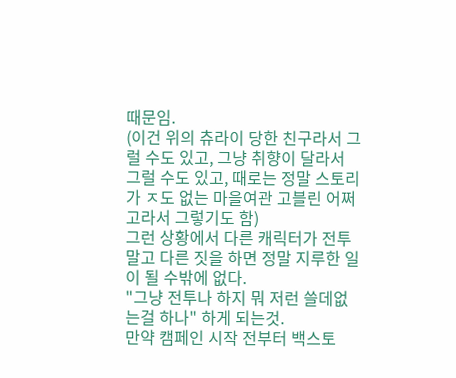때문임.
(이건 위의 츄라이 당한 친구라서 그럴 수도 있고, 그냥 취향이 달라서 그럴 수도 있고, 때로는 정말 스토리가 ㅈ도 없는 마을여관 고블린 어쩌고라서 그렇기도 함)
그런 상황에서 다른 캐릭터가 전투 말고 다른 짓을 하면 정말 지루한 일이 될 수밖에 없다.
"그냥 전투나 하지 뭐 저런 쓸데없는걸 하나" 하게 되는것.
만약 캠페인 시작 전부터 백스토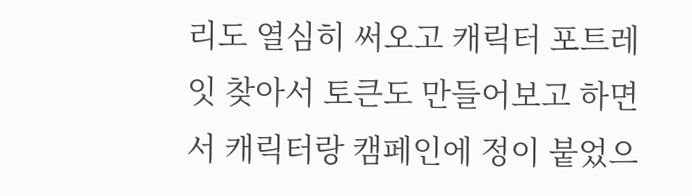리도 열심히 써오고 캐릭터 포트레잇 찾아서 토큰도 만들어보고 하면서 캐릭터랑 캠페인에 정이 붙었으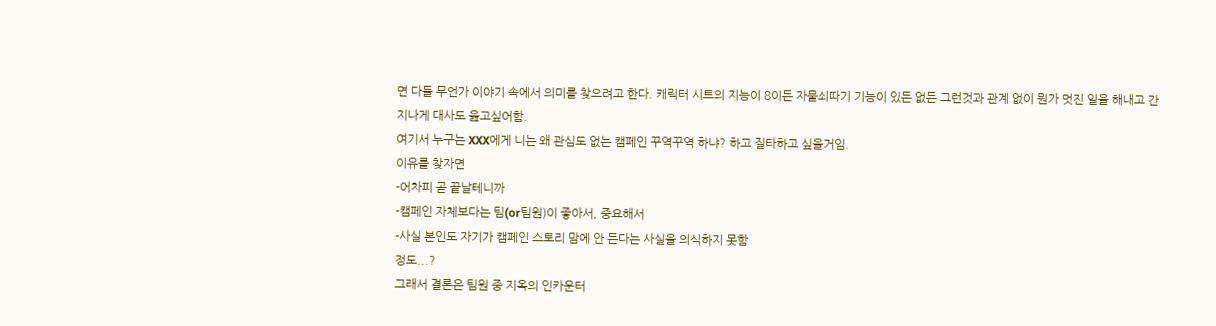면 다들 무언가 이야기 속에서 의미를 찾으려고 한다. 캐릭터 시트의 지능이 8이든 자물쇠따기 기능이 있든 없든 그런것과 관계 없이 뭔가 멋진 일을 해내고 간지나게 대사도 읊고싶어함.
여기서 누구는 XXX에게 니는 왜 관심도 없는 캠페인 꾸역꾸역 하냐? 하고 질타하고 싶을거임.
이유를 찾자면
-어차피 곧 끝날테니까
-캠페인 자체보다는 팀(or팀원)이 좋아서, 중요해서
-사실 본인도 자기가 캠페인 스토리 맘에 안 든다는 사실을 의식하지 못함
정도...?
그래서 결론은 팀원 중 지옥의 인카운터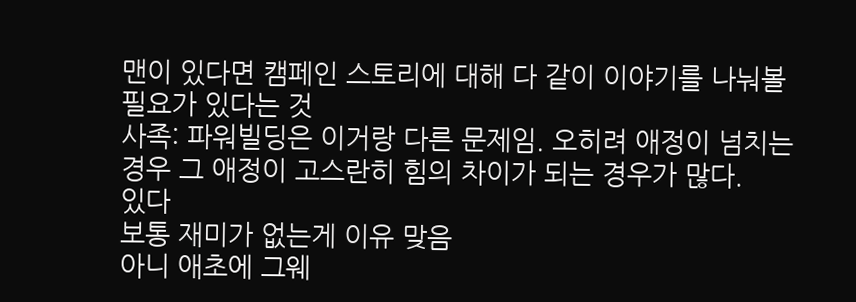맨이 있다면 캠페인 스토리에 대해 다 같이 이야기를 나눠볼 필요가 있다는 것
사족: 파워빌딩은 이거랑 다른 문제임. 오히려 애정이 넘치는 경우 그 애정이 고스란히 힘의 차이가 되는 경우가 많다.
있다
보통 재미가 없는게 이유 맞음
아니 애초에 그웨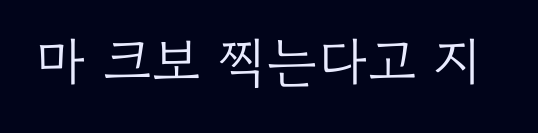마 크보 찍는다고 지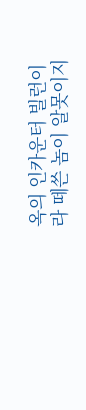옥의 인카운터 빌런이라 떼쓴 놈이 알못이지